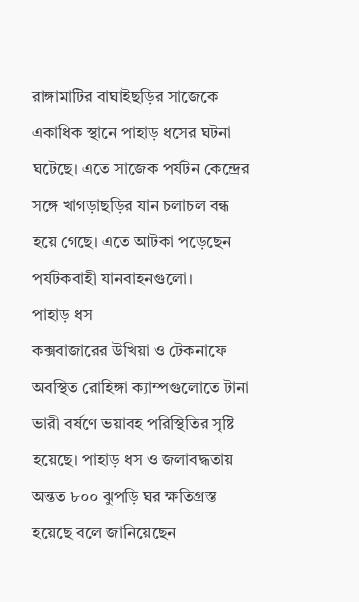রাঙ্গামাটির বাঘাইছড়ির সাজেকে একাধিক স্থানে পাহাড় ধসের ঘটনা ঘটেছে। এতে সাজেক পর্যটন কেন্দ্রের সঙ্গে খাগড়াছড়ির যান চলাচল বন্ধ হয়ে গেছে। এতে আটকা পড়েছেন পর্যটকবাহী যানবাহনগুলো।
পাহাড় ধস
কক্সবাজারের উখিয়া ও টেকনাফে অবস্থিত রোহিঙ্গা ক্যাম্পগুলোতে টানা ভারী বর্ষণে ভয়াবহ পরিস্থিতির সৃষ্টি হয়েছে। পাহাড় ধস ও জলাবদ্ধতায় অন্তত ৮০০ ঝুপড়ি ঘর ক্ষতিগ্রস্ত হয়েছে বলে জানিয়েছেন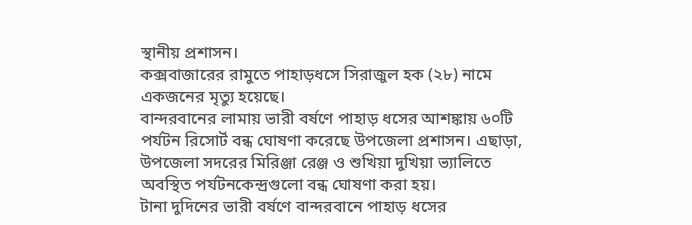স্থানীয় প্রশাসন।
কক্সবাজারের রামুতে পাহাড়ধসে সিরাজুল হক (২৮) নামে একজনের মৃত্যু হয়েছে।
বান্দরবানের লামায় ভারী বর্ষণে পাহাড় ধসের আশঙ্কায় ৬০টি পর্যটন রিসোর্ট বন্ধ ঘোষণা করেছে উপজেলা প্রশাসন। এছাড়া, উপজেলা সদরের মিরিঞ্জা রেঞ্জ ও শুখিয়া দুখিয়া ভ্যালিতে অবস্থিত পর্যটনকেন্দ্রগুলো বন্ধ ঘোষণা করা হয়।
টানা দুদিনের ভারী বর্ষণে বান্দরবানে পাহাড় ধসের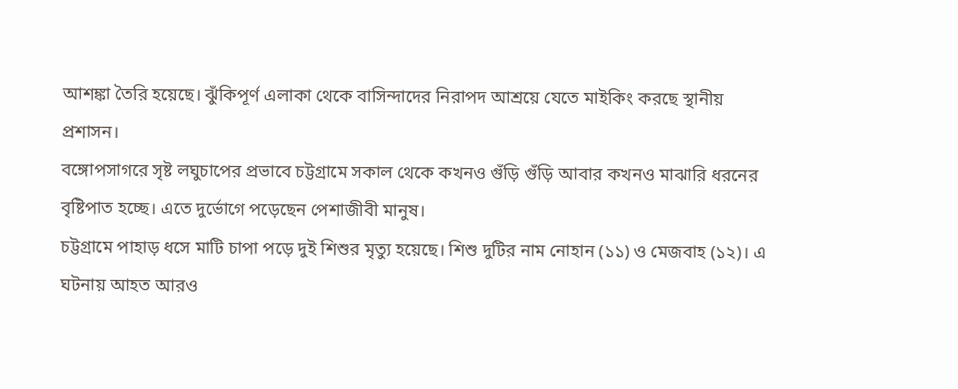আশঙ্কা তৈরি হয়েছে। ঝুঁকিপূর্ণ এলাকা থেকে বাসিন্দাদের নিরাপদ আশ্রয়ে যেতে মাইকিং করছে স্থানীয় প্রশাসন।
বঙ্গোপসাগরে সৃষ্ট লঘুচাপের প্রভাবে চট্টগ্রামে সকাল থেকে কখনও গুঁড়ি গুঁড়ি আবার কখনও মাঝারি ধরনের বৃষ্টিপাত হচ্ছে। এতে দুর্ভোগে পড়েছেন পেশাজীবী মানুষ।
চট্টগ্রামে পাহাড় ধসে মাটি চাপা পড়ে দুই শিশুর মৃত্যু হয়েছে। শিশু দুটির নাম নোহান (১১) ও মেজবাহ (১২)। এ ঘটনায় আহত আরও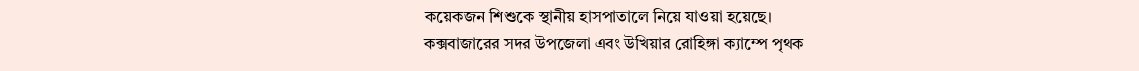কয়েকজন শিশুকে স্থানীয় হাসপাতালে নিয়ে যাওয়া হয়েছে।
কক্সবাজারের সদর উপজেলা এবং উখিয়ার রোহিঙ্গা ক্যাম্পে পৃথক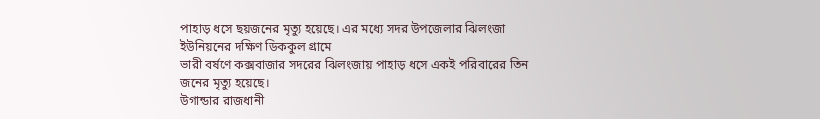পাহাড় ধসে ছয়জনের মৃত্যু হয়েছে। এর মধ্যে সদর উপজেলার ঝিলংজা ইউনিয়নের দক্ষিণ ডিককুল গ্রামে
ভারী বর্ষণে কক্সবাজার সদরের ঝিলংজায় পাহাড় ধসে একই পরিবারের তিন জনের মৃত্যু হয়েছে।
উগান্ডার রাজধানী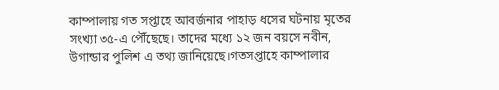কাম্পালায় গত সপ্তাহে আবর্জনার পাহাড় ধসের ঘটনায় মৃতের সংখ্যা ৩৫-এ পৌঁছেছে। তাদের মধ্যে ১২ জন বয়সে নবীন, উগান্ডার পুলিশ এ তথ্য জানিয়েছে।গতসপ্তাহে কাম্পালার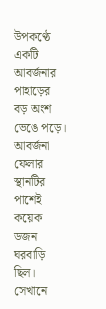উপকণ্ঠে একটি আবর্জনার পাহাড়ের বড় অংশ ভেঙে পড়ে। আবর্জনা ফেলার স্থানটির পাশেই কয়েক ডজন ঘরবাড়ি ছিল। সেখানে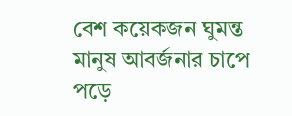বেশ কয়েকজন ঘুমন্ত মানুষ আবর্জনার চাপে পড়ে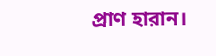প্রাণ হারান।